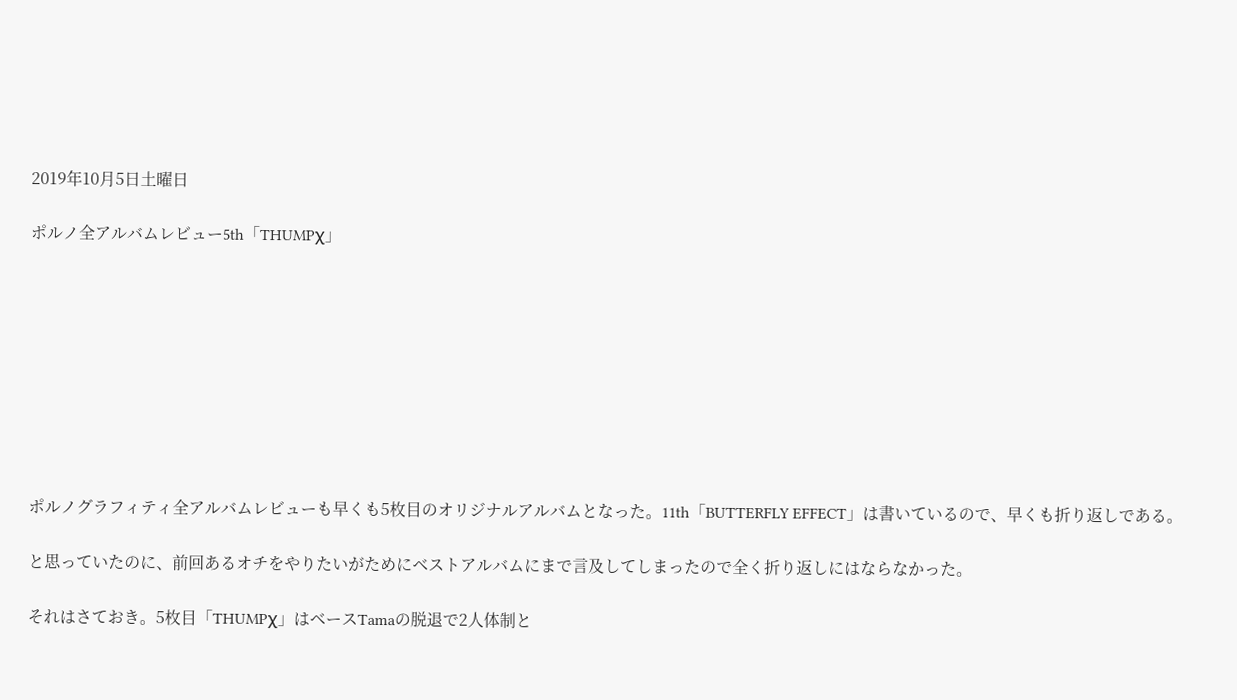2019年10月5日土曜日

ポルノ全アルバムレビュー5th「THUMPχ」









ポルノグラフィティ全アルバムレビューも早くも5枚目のオリジナルアルバムとなった。11th「BUTTERFLY EFFECT」は書いているので、早くも折り返しである。

と思っていたのに、前回あるオチをやりたいがためにベストアルバムにまで言及してしまったので全く折り返しにはならなかった。

それはさておき。5枚目「THUMPχ」はベースTamaの脱退で2人体制と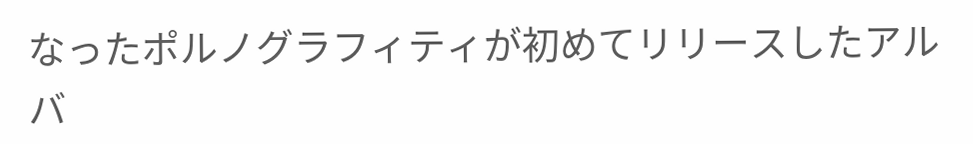なったポルノグラフィティが初めてリリースしたアルバ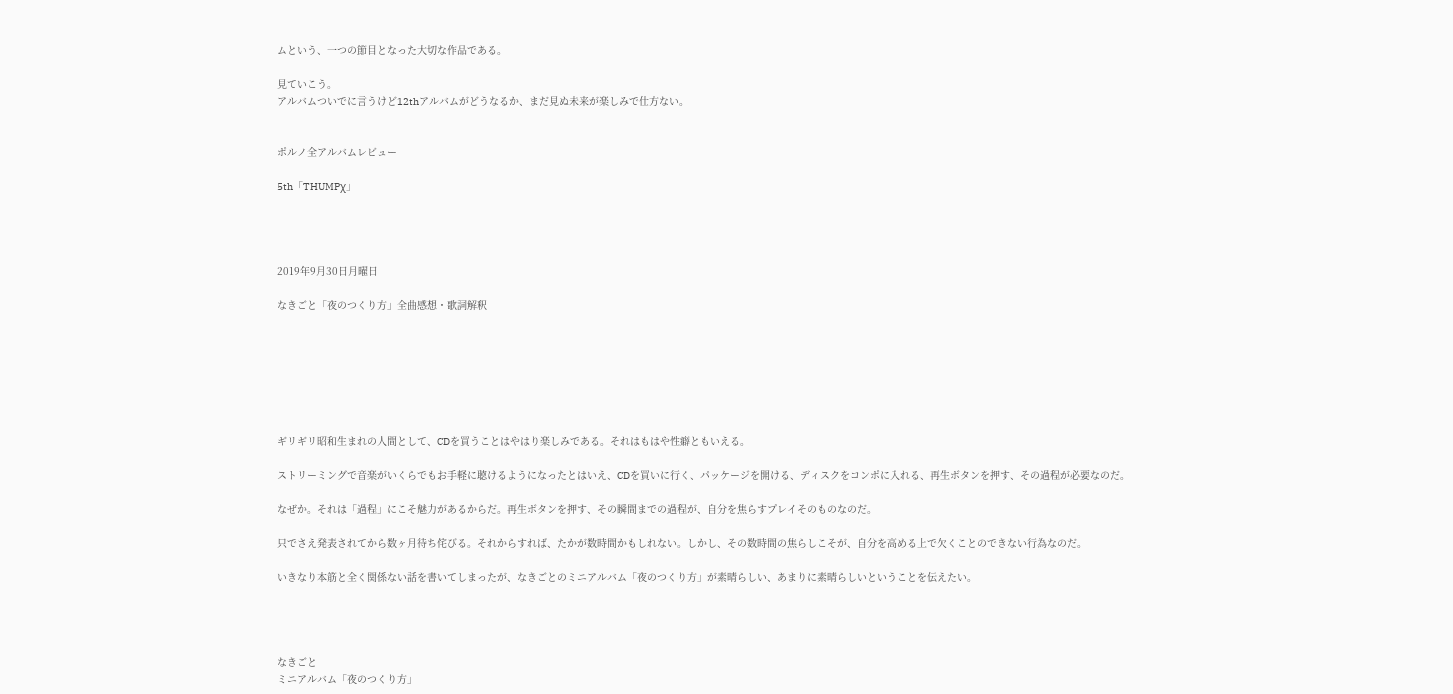ムという、一つの節目となった大切な作品である。

見ていこう。
アルバムついでに言うけど12thアルバムがどうなるか、まだ見ぬ未来が楽しみで仕方ない。


ポルノ全アルバムレビュー

5th「THUMPχ」




2019年9月30日月曜日

なきごと「夜のつくり方」全曲感想・歌詞解釈







ギリギリ昭和生まれの人間として、CDを買うことはやはり楽しみである。それはもはや性癖ともいえる。

ストリーミングで音楽がいくらでもお手軽に聴けるようになったとはいえ、CDを買いに行く、パッケージを開ける、ディスクをコンポに入れる、再生ボタンを押す、その過程が必要なのだ。

なぜか。それは「過程」にこそ魅力があるからだ。再生ボタンを押す、その瞬間までの過程が、自分を焦らすプレイそのものなのだ。

只でさえ発表されてから数ヶ月待ち侘びる。それからすれば、たかが数時間かもしれない。しかし、その数時間の焦らしこそが、自分を高める上で欠くことのできない行為なのだ。

いきなり本筋と全く関係ない話を書いてしまったが、なきごとのミニアルバム「夜のつくり方」が素晴らしい、あまりに素晴らしいということを伝えたい。




なきごと
ミニアルバム「夜のつくり方」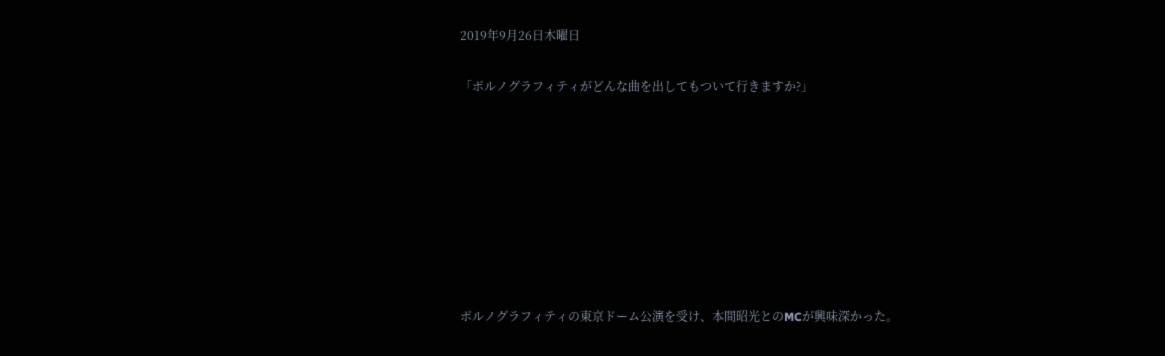2019年9月26日木曜日

「ポルノグラフィティがどんな曲を出してもついて行きますか?」








ポルノグラフィティの東京ドーム公演を受け、本間昭光とのMCが興味深かった。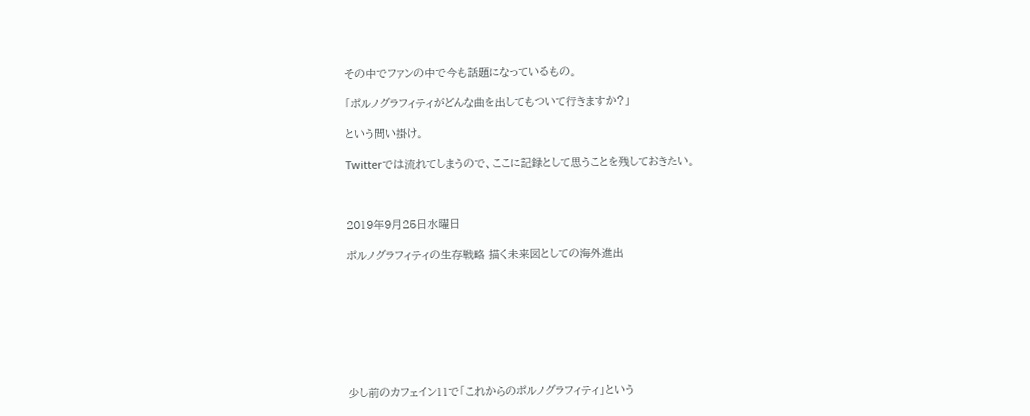その中でファンの中で今も話題になっているもの。

「ポルノグラフィティがどんな曲を出してもついて行きますか?」

という問い掛け。

Twitterでは流れてしまうので、ここに記録として思うことを残しておきたい。



2019年9月25日水曜日

ポルノグラフィティの生存戦略 描く未来図としての海外進出








少し前のカフェイン11で「これからのポルノグラフィティ」という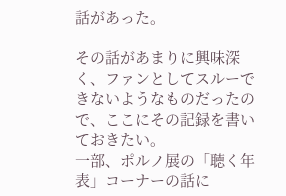話があった。

その話があまりに興味深く、ファンとしてスルーできないようなものだったので、ここにその記録を書いておきたい。
一部、ポルノ展の「聴く年表」コーナーの話に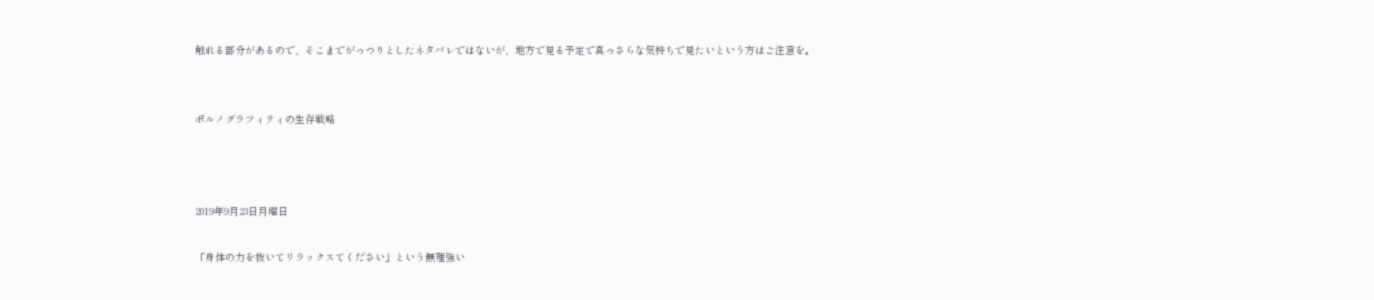触れる部分があるので、そこまでがっつりとしたネタバレではないが、地方で見る予定で真っさらな気持ちで見たいという方はご注意を。


ポルノグラフィティの生存戦略



2019年9月23日月曜日

「身体の力を抜いてリラックスてください」という無理強い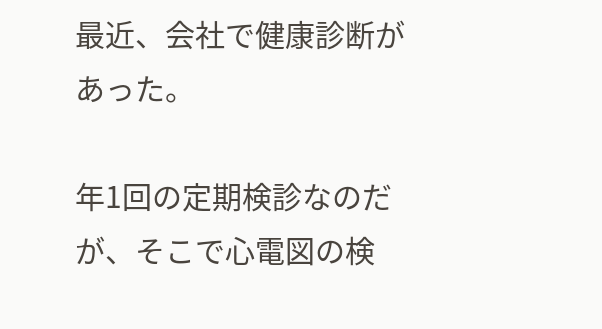最近、会社で健康診断があった。

年1回の定期検診なのだが、そこで心電図の検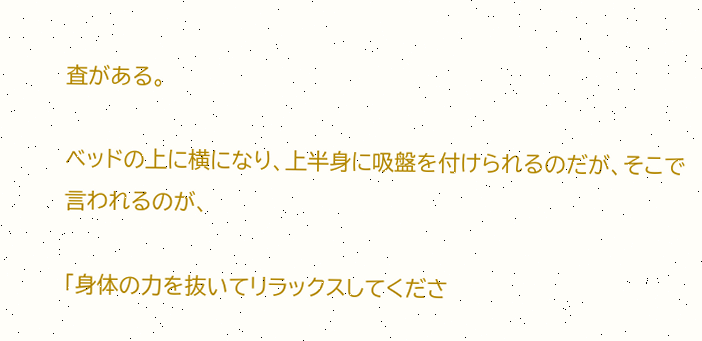査がある。

ベッドの上に横になり、上半身に吸盤を付けられるのだが、そこで言われるのが、

「身体の力を抜いてリラックスしてくださ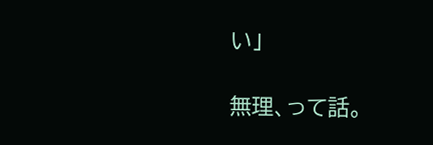い」

無理、って話。